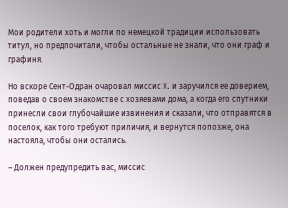Мои родители хоть и могли по немецкой традиции использовать титул, но предпочитали, чтобы остальные не знали, что они граф и графиня.

Но вскоре Сент-Одран очаровал миссис X. и заручился ее доверием, поведав о своем знакомстве с хозяевами дома, а когда его спутники принесли свои глубочайшие извинения и сказали, что отправятся в поселок, как того требуют приличия, и вернутся попозже, она настояла, чтобы они остались.

– Должен предупредить вас, миссис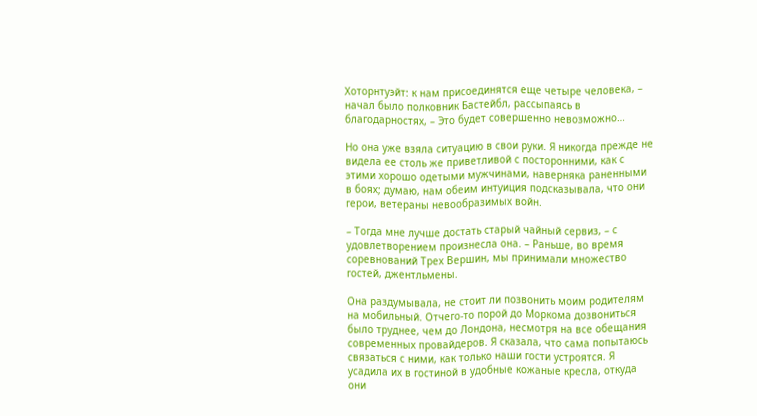Хоторнтуэйт: к нам присоединятся еще четыре человека, – начал было полковник Бастейбл, рассыпаясь в благодарностях, – Это будет совершенно невозможно…

Но она уже взяла ситуацию в свои руки. Я никогда прежде не видела ее столь же приветливой с посторонними, как с этими хорошо одетыми мужчинами, наверняка раненными в боях; думаю, нам обеим интуиция подсказывала, что они герои, ветераны невообразимых войн.

– Тогда мне лучше достать старый чайный сервиз, – с удовлетворением произнесла она. – Раньше, во время соревнований Трех Вершин, мы принимали множество гостей, джентльмены.

Она раздумывала, не стоит ли позвонить моим родителям на мобильный. Отчего-то порой до Моркома дозвониться было труднее, чем до Лондона, несмотря на все обещания современных провайдеров. Я сказала, что сама попытаюсь связаться с ними, как только наши гости устроятся. Я усадила их в гостиной в удобные кожаные кресла, откуда они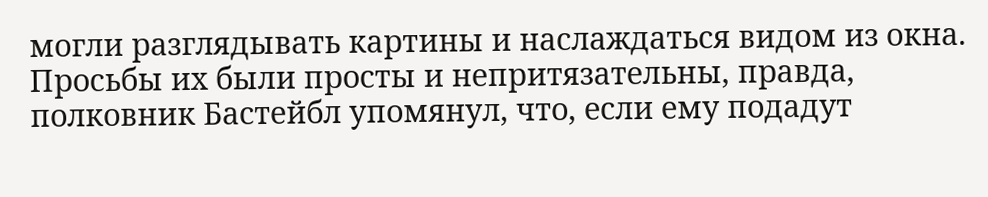могли разглядывать картины и наслаждаться видом из окна. Просьбы их были просты и непритязательны, правда, полковник Бастейбл упомянул, что, если ему подадут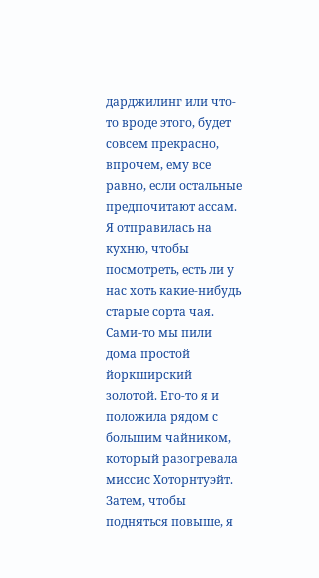дарджилинг или что-то вроде этого, будет совсем прекрасно, впрочем, ему все равно, если остальные предпочитают ассам. Я отправилась на кухню, чтобы посмотреть, есть ли у нас хоть какие-нибудь старые сорта чая. Сами-то мы пили дома простой йоркширский золотой. Его-то я и положила рядом с большим чайником, который разогревала миссис Хоторнтуэйт. Затем, чтобы подняться повыше, я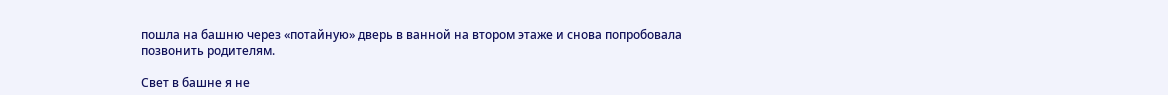пошла на башню через «потайную» дверь в ванной на втором этаже и снова попробовала позвонить родителям.

Свет в башне я не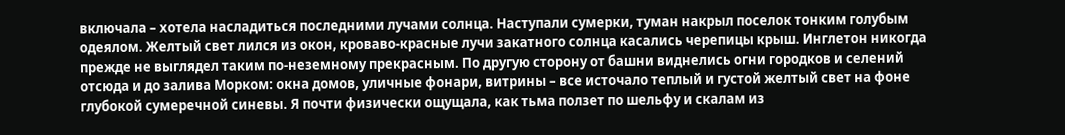включала – хотела насладиться последними лучами солнца. Наступали сумерки, туман накрыл поселок тонким голубым одеялом. Желтый свет лился из окон, кроваво-красные лучи закатного солнца касались черепицы крыш. Инглетон никогда прежде не выглядел таким по-неземному прекрасным. По другую сторону от башни виднелись огни городков и селений отсюда и до залива Морком: окна домов, уличные фонари, витрины – все источало теплый и густой желтый свет на фоне глубокой сумеречной синевы. Я почти физически ощущала, как тьма ползет по шельфу и скалам из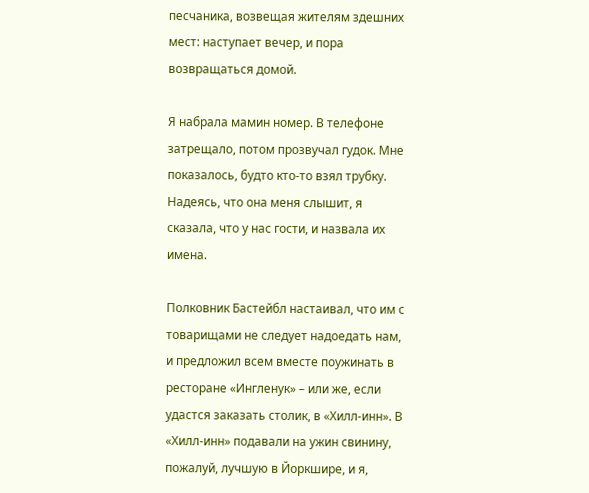песчаника, возвещая жителям здешних мест: наступает вечер, и пора возвращаться домой.

Я набрала мамин номер. В телефоне затрещало, потом прозвучал гудок. Мне показалось, будто кто-то взял трубку. Надеясь, что она меня слышит, я сказала, что у нас гости, и назвала их имена.

Полковник Бастейбл настаивал, что им с товарищами не следует надоедать нам, и предложил всем вместе поужинать в ресторане «Ингленук» – или же, если удастся заказать столик, в «Хилл-инн». В «Хилл-инн» подавали на ужин свинину, пожалуй, лучшую в Йоркшире, и я,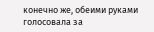конечно же, обеими руками голосовала за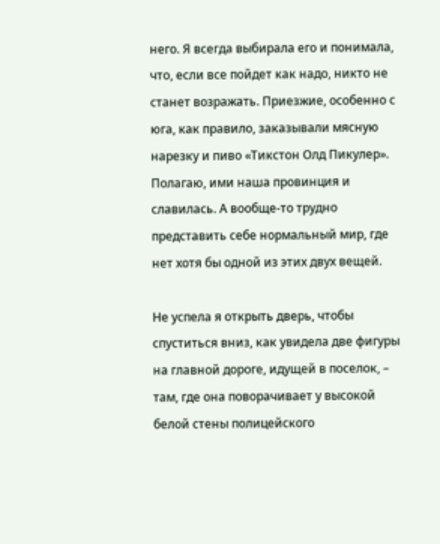него. Я всегда выбирала его и понимала, что, если все пойдет как надо, никто не станет возражать. Приезжие, особенно с юга, как правило, заказывали мясную нарезку и пиво «Тикстон Олд Пикулер». Полагаю, ими наша провинция и славилась. А вообще-то трудно представить себе нормальный мир, где нет хотя бы одной из этих двух вещей.

Не успела я открыть дверь, чтобы спуститься вниз, как увидела две фигуры на главной дороге, идущей в поселок, – там, где она поворачивает у высокой белой стены полицейского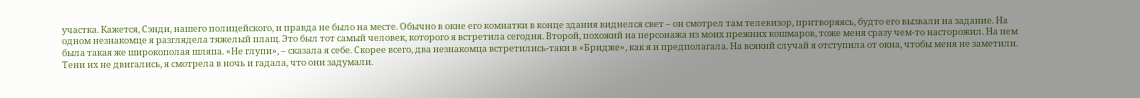участка. Кажется, Сэнди, нашего полицейского, и правда не было на месте. Обычно в окне его комнатки в конце здания виднелся свет – он смотрел там телевизор, притворяясь, будто его вызвали на задание. На одном незнакомце я разглядела тяжелый плащ. Это был тот самый человек, которого я встретила сегодня. Второй, похожий на персонажа из моих прежних кошмаров, тоже меня сразу чем-то насторожил. На нем была такая же широкополая шляпа. «Не глупи», – сказала я себе. Скорее всего, два незнакомца встретились-таки в «Бридже», как я и предполагала. На всякий случай я отступила от окна, чтобы меня не заметили. Тени их не двигались, я смотрела в ночь и гадала, что они задумали.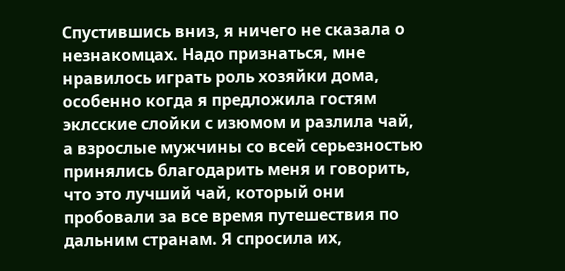Спустившись вниз, я ничего не сказала о незнакомцах. Надо признаться, мне нравилось играть роль хозяйки дома, особенно когда я предложила гостям эклсские слойки с изюмом и разлила чай, а взрослые мужчины со всей серьезностью принялись благодарить меня и говорить, что это лучший чай, который они пробовали за все время путешествия по дальним странам. Я спросила их,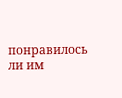понравилось ли им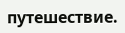путешествие.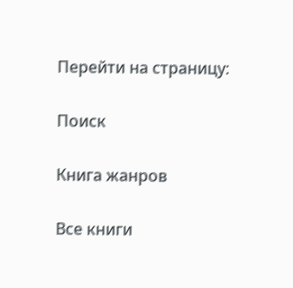Перейти на страницу:

Поиск

Книга жанров

Все книги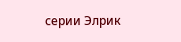серии Элрик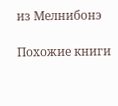из Мелнибонэ

Похожие книги